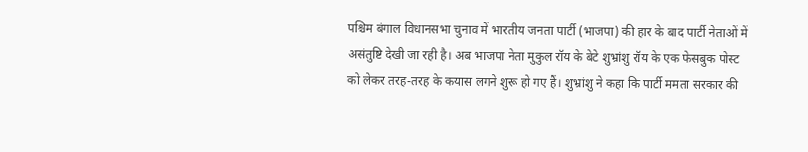पश्चिम बंगाल विधानसभा चुनाव में भारतीय जनता पार्टी (भाजपा) की हार के बाद पार्टी नेताओं में असंतुष्टि देखी जा रही है। अब भाजपा नेता मुकुल रॉय के बेटे शुभ्रांशु रॉय के एक फेसबुक पोस्ट को लेकर तरह-तरह के कयास लगने शुरू हो गए हैं। शुभ्रांशु ने कहा कि पार्टी ममता सरकार की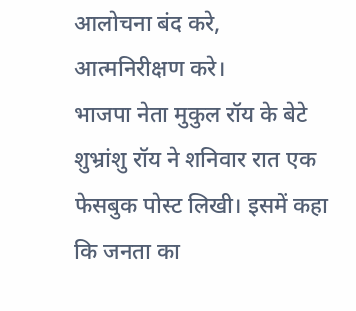आलोचना बंद करे, आत्मनिरीक्षण करे।
भाजपा नेता मुकुल रॉय के बेटे शुभ्रांशु रॉय ने शनिवार रात एक फेसबुक पोस्ट लिखी। इसमें कहा कि जनता का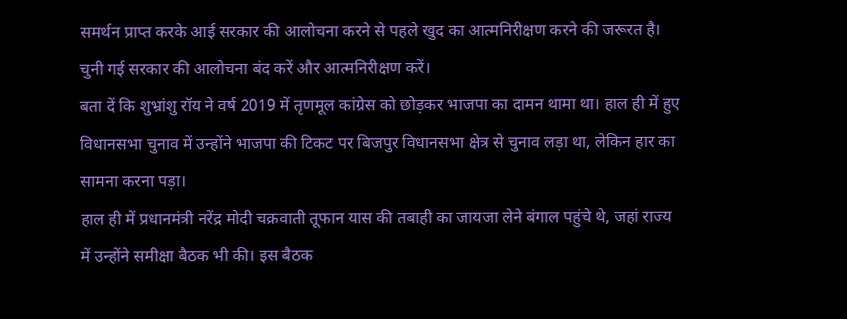समर्थन प्राप्त करके आई सरकार की आलोचना करने से पहले खुद का आत्मनिरीक्षण करने की जरूरत है। चुनी गई सरकार की आलोचना बंद करें और आत्मनिरीक्षण करें।
बता दें कि शुभ्रांशु रॉय ने वर्ष 2019 में तृणमूल कांग्रेस को छोड़कर भाजपा का दामन थामा था। हाल ही में हुए विधानसभा चुनाव में उन्होंने भाजपा की टिकट पर बिजपुर विधानसभा क्षेत्र से चुनाव लड़ा था, लेकिन हार का सामना करना पड़ा।
हाल ही में प्रधानमंत्री नरेंद्र मोदी चक्रवाती तूफान यास की तबाही का जायजा लेने बंगाल पहुंचे थे, जहां राज्य में उन्होंने समीक्षा बैठक भी की। इस बैठक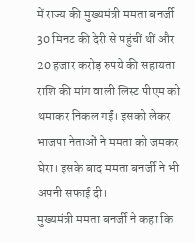में राज्य की मुख्यमंत्री ममता बनर्जी 30 मिनट की देरी से पहुंचीं थीं और 20 हजार करोड़ रुपये की सहायता राशि की मांग वाली लिस्ट पीएम को थमाकर निकल गईं। इसको लेकर भाजपा नेताओं ने ममता को जमकर घेरा। इसके बाद ममता बनर्जी ने भी अपनी सफाई दी।
मुख्यमंत्री ममता बनर्जी ने कहा कि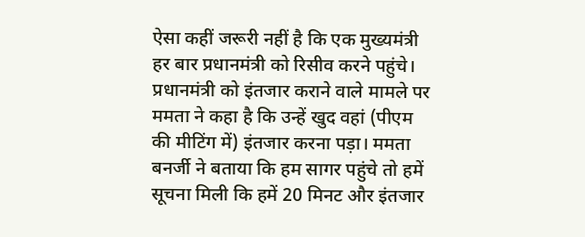ऐसा कहीं जरूरी नहीं है कि एक मुख्यमंत्री हर बार प्रधानमंत्री को रिसीव करने पहुंचे। प्रधानमंत्री को इंतजार कराने वाले मामले पर ममता ने कहा है कि उन्हें खुद वहां (पीएम की मीटिंग में) इंतजार करना पड़ा। ममता बनर्जी ने बताया कि हम सागर पहुंचे तो हमें सूचना मिली कि हमें 20 मिनट और इंतजार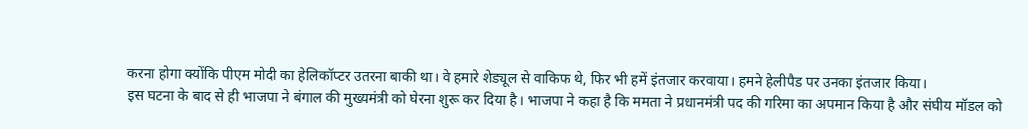करना होगा क्योंकि पीएम मोदी का हेलिकॉप्टर उतरना बाकी था। वे हमारे शेड्यूल से वाकिफ थे, फिर भी हमें इंतजार करवाया। हमने हेलीपैड पर उनका इंतजार किया।
इस घटना के बाद से ही भाजपा ने बंगाल की मुख्यमंत्री को घेरना शुरू कर दिया है। भाजपा ने कहा है कि ममता ने प्रधानमंत्री पद की गरिमा का अपमान किया है और संघीय मॉडल को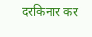दरकिनार कर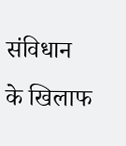संविधान के खिलाफ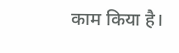काम किया है।